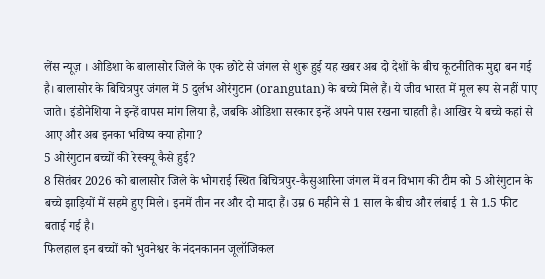लेंस न्यूज़ । ओडिशा के बालासोर जिले के एक छोटे से जंगल से शुरू हुई यह खबर अब दो देशों के बीच कूटनीतिक मुद्दा बन गई है। बालासोर के बिचित्रपुर जंगल में 5 दुर्लभ ओरंगुटान (orangutan) के बच्चे मिले हैं। ये जीव भारत में मूल रूप से नहीं पाए जाते। इंडोनेशिया ने इन्हें वापस मांग लिया है, जबकि ओडिशा सरकार इन्हें अपने पास रखना चाहती है। आखिर ये बच्चे कहां से आए और अब इनका भविष्य क्या होगा?
5 ओरंगुटान बच्चों की रेस्क्यू कैसे हुई?
8 सितंबर 2026 को बालासोर जिले के भोगराई स्थित बिचित्रपुर-कैसुआरिना जंगल में वन विभाग की टीम को 5 ओरंगुटान के बच्चे झाड़ियों में सहमे हुए मिले। इनमें तीन नर और दो मादा हैं। उम्र 6 महीने से 1 साल के बीच और लंबाई 1 से 1.5 फीट बताई गई है।
फिलहाल इन बच्चों को भुवनेश्वर के नंदनकानन जूलॉजिकल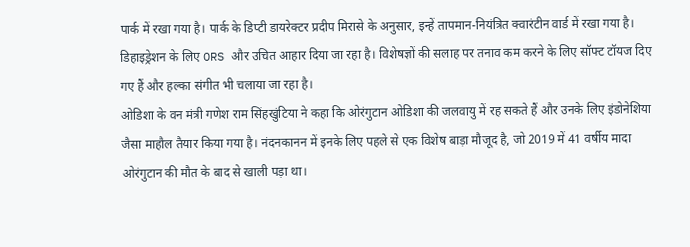पार्क में रखा गया है। पार्क के डिप्टी डायरेक्टर प्रदीप मिरासे के अनुसार, इन्हें तापमान-नियंत्रित क्वारंटीन वार्ड में रखा गया है। डिहाइड्रेशन के लिए ORS और उचित आहार दिया जा रहा है। विशेषज्ञों की सलाह पर तनाव कम करने के लिए सॉफ्ट टॉयज दिए गए हैं और हल्का संगीत भी चलाया जा रहा है।
ओडिशा के वन मंत्री गणेश राम सिंहखुंटिया ने कहा कि ओरंगुटान ओडिशा की जलवायु में रह सकते हैं और उनके लिए इंडोनेशिया जैसा माहौल तैयार किया गया है। नंदनकानन में इनके लिए पहले से एक विशेष बाड़ा मौजूद है, जो 2019 में 41 वर्षीय मादा ओरंगुटान की मौत के बाद से खाली पड़ा था।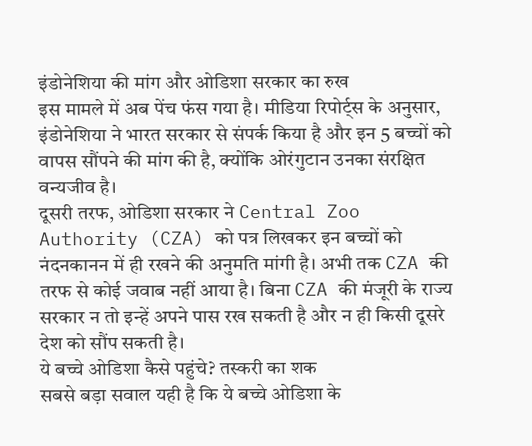इंडोनेशिया की मांग और ओडिशा सरकार का रुख
इस मामले में अब पेंच फंस गया है। मीडिया रिपोर्ट्स के अनुसार, इंडोनेशिया ने भारत सरकार से संपर्क किया है और इन 5 बच्चों को वापस सौंपने की मांग की है, क्योंकि ओरंगुटान उनका संरक्षित वन्यजीव है।
दूसरी तरफ, ओडिशा सरकार ने Central Zoo Authority (CZA) को पत्र लिखकर इन बच्चों को नंदनकानन में ही रखने की अनुमति मांगी है। अभी तक CZA की तरफ से कोई जवाब नहीं आया है। बिना CZA की मंजूरी के राज्य सरकार न तो इन्हें अपने पास रख सकती है और न ही किसी दूसरे देश को सौंप सकती है।
ये बच्चे ओडिशा कैसे पहुंचे? तस्करी का शक
सबसे बड़ा सवाल यही है कि ये बच्चे ओडिशा के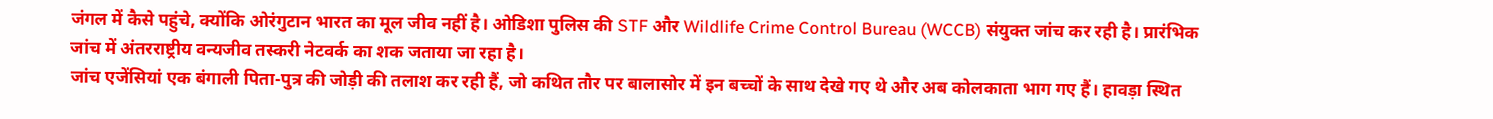जंगल में कैसे पहुंचे, क्योंकि ओरंगुटान भारत का मूल जीव नहीं है। ओडिशा पुलिस की STF और Wildlife Crime Control Bureau (WCCB) संयुक्त जांच कर रही है। प्रारंभिक जांच में अंतरराष्ट्रीय वन्यजीव तस्करी नेटवर्क का शक जताया जा रहा है।
जांच एजेंसियां एक बंगाली पिता-पुत्र की जोड़ी की तलाश कर रही हैं, जो कथित तौर पर बालासोर में इन बच्चों के साथ देखे गए थे और अब कोलकाता भाग गए हैं। हावड़ा स्थित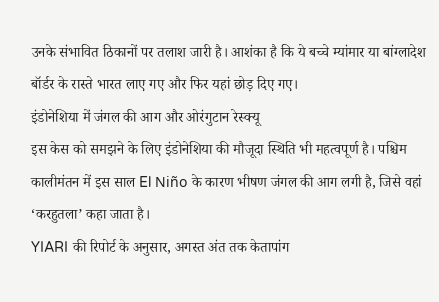उनके संभावित ठिकानों पर तलाश जारी है। आशंका है कि ये बच्चे म्यांमार या बांग्लादेश बॉर्डर के रास्ते भारत लाए गए और फिर यहां छोड़ दिए गए।
इंडोनेशिया में जंगल की आग और ओरंगुटान रेस्क्यू
इस केस को समझने के लिए इंडोनेशिया की मौजूदा स्थिति भी महत्वपूर्ण है। पश्चिम कालीमंतन में इस साल El Niño के कारण भीषण जंगल की आग लगी है, जिसे वहां ‘करहुतला’ कहा जाता है।
YIARI की रिपोर्ट के अनुसार, अगस्त अंत तक केतापांग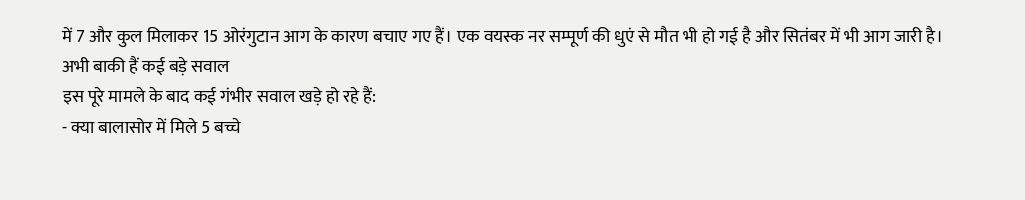में 7 और कुल मिलाकर 15 ओरंगुटान आग के कारण बचाए गए हैं। एक वयस्क नर सम्पूर्ण की धुएं से मौत भी हो गई है और सितंबर में भी आग जारी है।
अभी बाकी हैं कई बड़े सवाल
इस पूरे मामले के बाद कई गंभीर सवाल खड़े हो रहे हैं:
- क्या बालासोर में मिले 5 बच्चे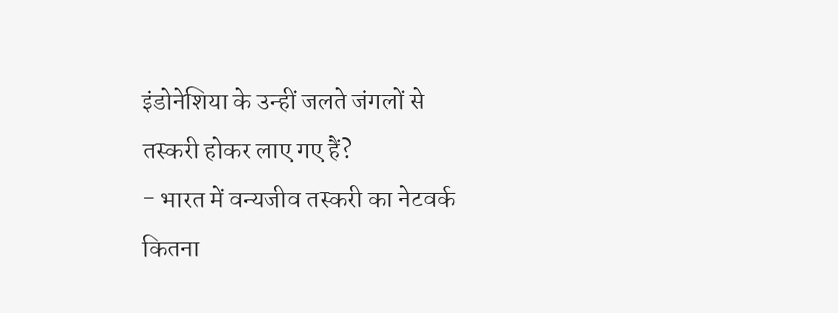इंडोनेशिया के उन्हीं जलते जंगलों से तस्करी होकर लाए गए हैं?
- भारत में वन्यजीव तस्करी का नेटवर्क कितना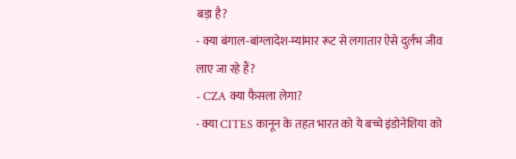बड़ा है?
- क्या बंगाल-बांग्लादेश-म्यांमार रूट से लगातार ऐसे दुर्लभ जीव लाए जा रहे हैं?
- CZA क्या फैसला लेगा?
- क्या CITES कानून के तहत भारत को ये बच्चे इंडोनेशिया को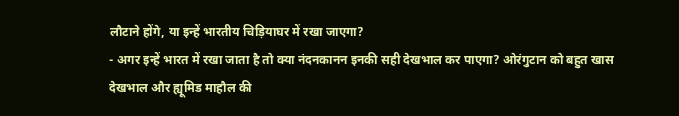लौटाने होंगे, या इन्हें भारतीय चिड़ियाघर में रखा जाएगा?
- अगर इन्हें भारत में रखा जाता है तो क्या नंदनकानन इनकी सही देखभाल कर पाएगा? ओरंगुटान को बहुत खास देखभाल और ह्यूमिड माहौल की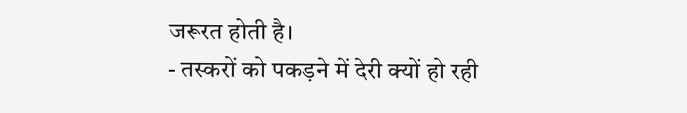जरूरत होती है।
- तस्करों को पकड़ने में देरी क्यों हो रही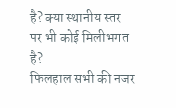है? क्या स्थानीय स्तर पर भी कोई मिलीभगत है?
फिलहाल सभी की नजर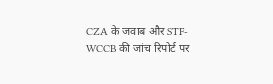CZA के जवाब और STF-WCCB की जांच रिपोर्ट पर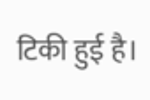टिकी हुई है।